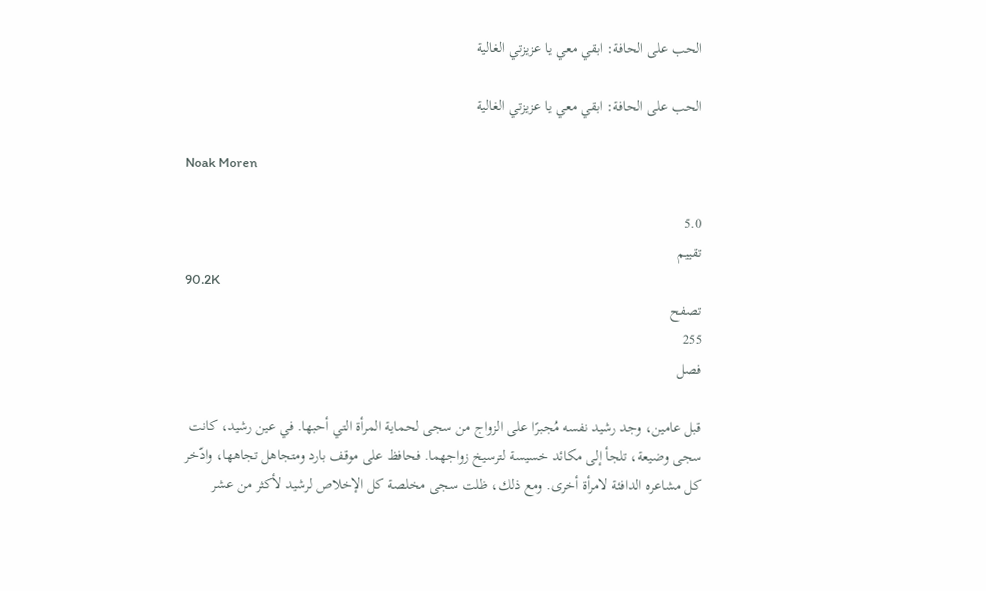الحب على الحافة: ابقي معي يا عزيزتي الغالية

الحب على الحافة: ابقي معي يا عزيزتي الغالية

Noak Moren

5.0
تقييم
90.2K
تصفح
255
فصل

قبل عامين، وجد رشيد نفسه مُجبرًا على الزواج من سجى لحماية المرأة التي أحبها. في عين رشيد، كانت سجى وضيعة، تلجأ إلى مكائد خسيسة لترسيخ زواجهما. فحافظ على موقف بارد ومتجاهل تجاهها، وادّخر كل مشاعره الدافئة لامرأة أخرى. ومع ذلك، ظلت سجى مخلصة كل الإخلاص لرشيد لأكثر من عشر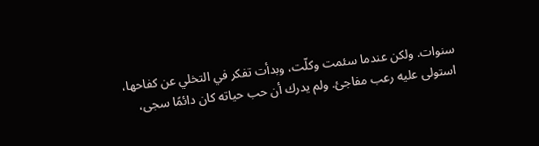سنوات. ولكن عندما سئمت وكلّت، وبدأت تفكر في التخلي عن كفاحها، استولى عليه رعب مفاجئ. ولم يدرك أن حب حياته كان دائمًا سجى،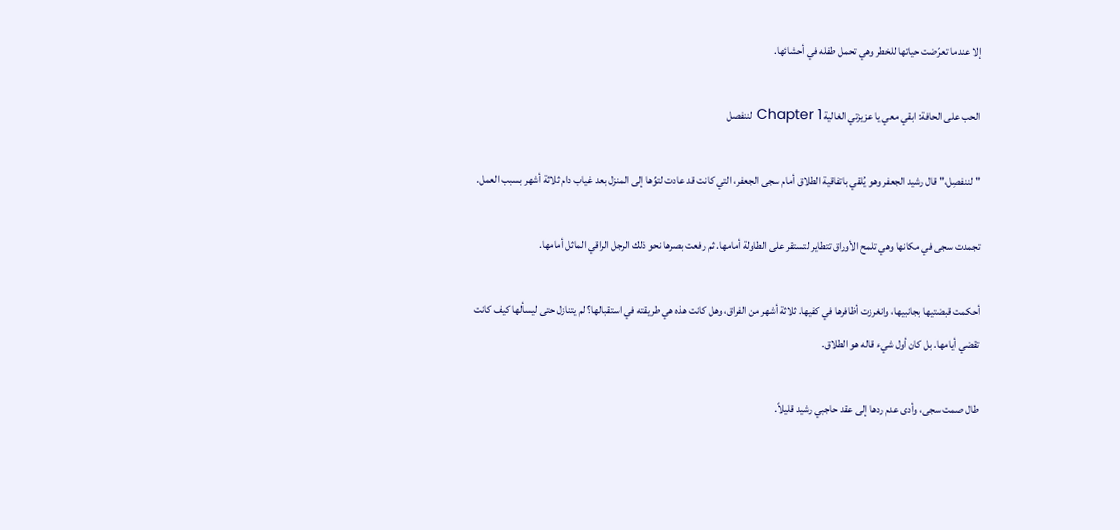إلا عندما تعرّضت حياتها للخطر وهي تحمل طفله في أحشائها.

الحب على الحافة: ابقي معي يا عزيزتي الغالية Chapter 1 لننفصل

"لننفصِل،" قال رشيد الجعفر وهو يُلقي باتفاقية الطلاق أمام سجى الجعفر، التي كانت قد عادت لتوِّها إلى المنزل بعد غياب دام ثلاثة أشهر بسبب العمل.

تجمدت سجى في مكانها وهي تلمح الأوراق تتطاير لتستقر على الطاولة أمامها. ثم رفعت بصرها نحو ذلك الرجل الراقي الماثل أمامها.

أحكمت قبضتيها بجانبيها، وانغرزت أظافرها في كفيها. ثلاثة أشهر من الفراق، وهل كانت هذه هي طريقته في استقبالها؟ لم يتنازل حتى ليسألها كيف كانت تقضي أيامها. بل كان أول شيء قاله هو الطلاق.

طال صمت سجى، وأدى عدم ردها إلى عقد حاجبي رشيد قليلاً.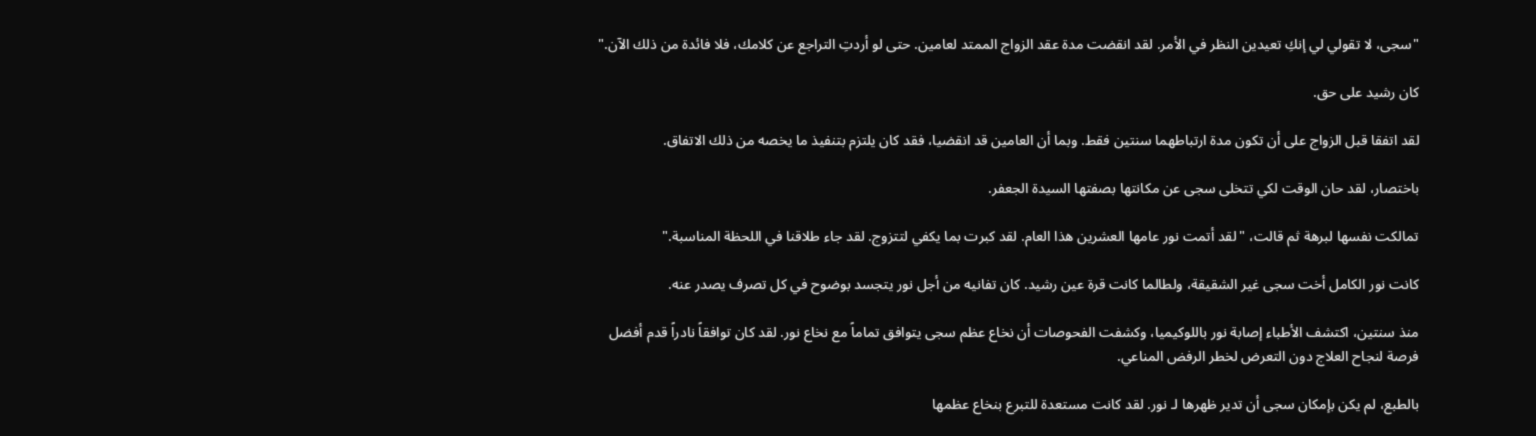"سجى، لا تقولي لي إنكِ تعيدين النظر في الأمر. لقد انقضت مدة عقد الزواج الممتد لعامين. حتى لو أردتِ التراجع عن كلامك، فلا فائدة من ذلك الآن."

كان رشيد على حق.

لقد اتفقا قبل الزواج على أن تكون مدة ارتباطهما سنتين فقط. وبما أن العامين قد انقضيا، فقد كان يلتزم بتنفيذ ما يخصه من ذلك الاتفاق.

باختصار، لقد حان الوقت لكي تتخلى سجى عن مكانتها بصفتها السيدة الجعفر.

تمالكت نفسها لبرهة ثم قالت، "لقد أتمت نور عامها العشرين هذا العام. لقد كبرت بما يكفي لتتزوج. لقد جاء طلاقنا في اللحظة المناسبة."

كانت نور الكامل أخت سجى غير الشقيقة، ولطالما كانت قرة عين رشيد. كان تفانيه من أجل نور يتجسد بوضوح في كل تصرف يصدر عنه.

منذ سنتين، اكتشف الأطباء إصابة نور باللوكيميا، وكشفت الفحوصات أن نخاع عظم سجى يتوافق تماماً مع نخاع نور. لقد كان توافقاً نادراً قدم أفضل فرصة لنجاح العلاج دون التعرض لخطر الرفض المناعي.

بالطبع، لم يكن بإمكان سجى أن تدير ظهرها لـ نور. لقد كانت مستعدة للتبرع بنخاع عظمها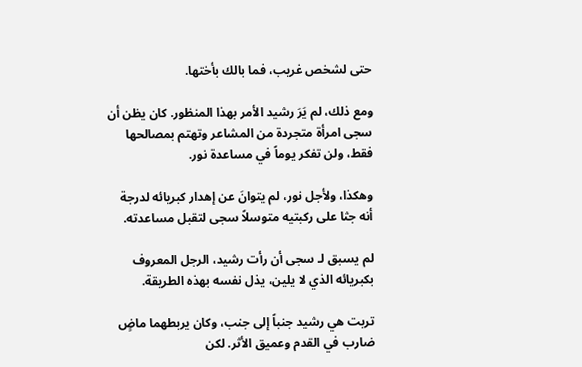حتى لشخص غريب، فما بالك بأختها.

ومع ذلك، لم يَرَ رشيد الأمر بهذا المنظور. كان يظن أن سجى امرأة متجردة من المشاعر وتهتم بمصالحها فقط، ولن تفكر يوماً في مساعدة نور.

وهكذا، ولأجل نور، لم يتوانَ عن إهدار كبريائه لدرجة أنه جثا على ركبتيه متوسلاً سجى لتقبل مساعدته.

لم يسبق لـ سجى أن رأت رشيد، الرجل المعروف بكبريائه الذي لا يلين، يذل نفسه بهذه الطريقة.

تربت هي رشيد جنباً إلى جنب، وكان يربطهما ماضٍ ضارب في القدم وعميق الأثر. لكن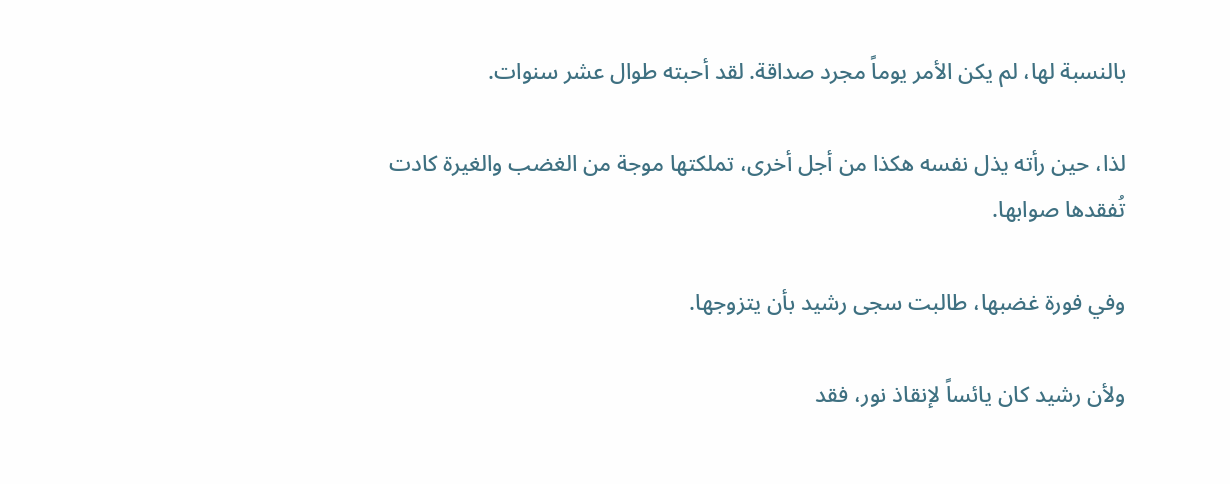بالنسبة لها، لم يكن الأمر يوماً مجرد صداقة. لقد أحبته طوال عشر سنوات.

لذا، حين رأته يذل نفسه هكذا من أجل أخرى، تملكتها موجة من الغضب والغيرة كادت تُفقدها صوابها.

وفي فورة غضبها، طالبت سجى رشيد بأن يتزوجها.

ولأن رشيد كان يائساً لإنقاذ نور، فقد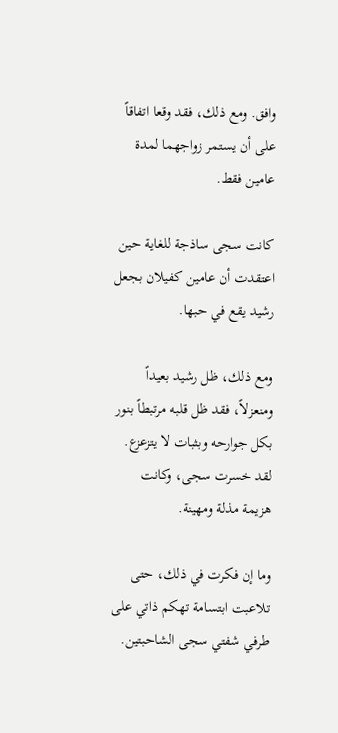وافق. ومع ذلك، فقد وقعا اتفاقاً على أن يستمر زواجهما لمدة عامين فقط.

كانت سجى ساذجة للغاية حين اعتقدت أن عامين كفيلان بجعل رشيد يقع في حبها.

ومع ذلك، ظل رشيد بعيداً ومنعزلاً، فقد ظل قلبه مرتبطاً بنور بكل جوارحه وبثبات لا يتزعزع. لقد خسرت سجى، وكانت هزيمة مذلة ومهينة.

وما إن فكرت في ذلك، حتى تلاعبت ابتسامة تهكم ذاتي على طرفي شفتي سجى الشاحبتين.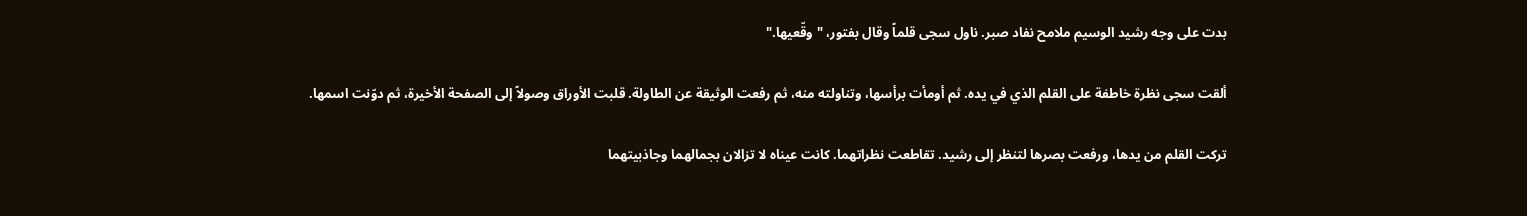بدت على وجه رشيد الوسيم ملامح نفاد صبر. ناول سجى قلماً وقال بفتور، "وقّعيها."

ألقت سجى نظرة خاطفة على القلم الذي في يده. ثم أومأت برأسها، وتناولته منه، ثم رفعت الوثيقة عن الطاولة. قلبت الأوراق وصولاً إلى الصفحة الأخيرة، ثم دوّنت اسمها.

تركت القلم من يدها، ورفعت بصرها لتنظر إلى رشيد. تقاطعت نظراتهما. كانت عيناه لا تزالان بجمالهما وجاذبيتهما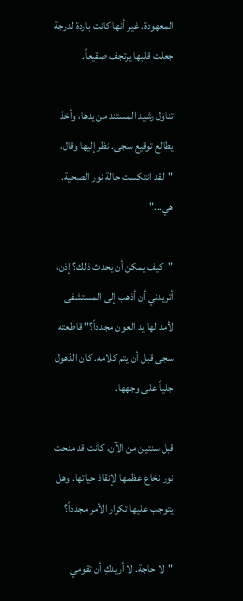المعهودة. غير أنها كانت باردة لدرجة جعلت قلبها يرتجف صقيعاً.

تناول رشيد المستند من يدها، وأخذ يطالع توقيع سجى. نظر إليها وقال، "لقد انتكست حالة نور الصحية. هي..."

"كيف يمكن أن يحدث ذلك؟ إذن، أتريدني أن أذهب إلى المستشفى لأمد لها يد العون مجدداً؟" قاطعته سجى قبل أن يتم كلامه. كان الذهول جلياً على وجهها.

قبل سنتين من الآن، كانت قد منحت نور نخاع عظمها لإنقاذ حياتها. وهل يتوجب عليها تكرار الأمر مجدداً؟

"لا حاجة. لا أريدكِ أن تقومي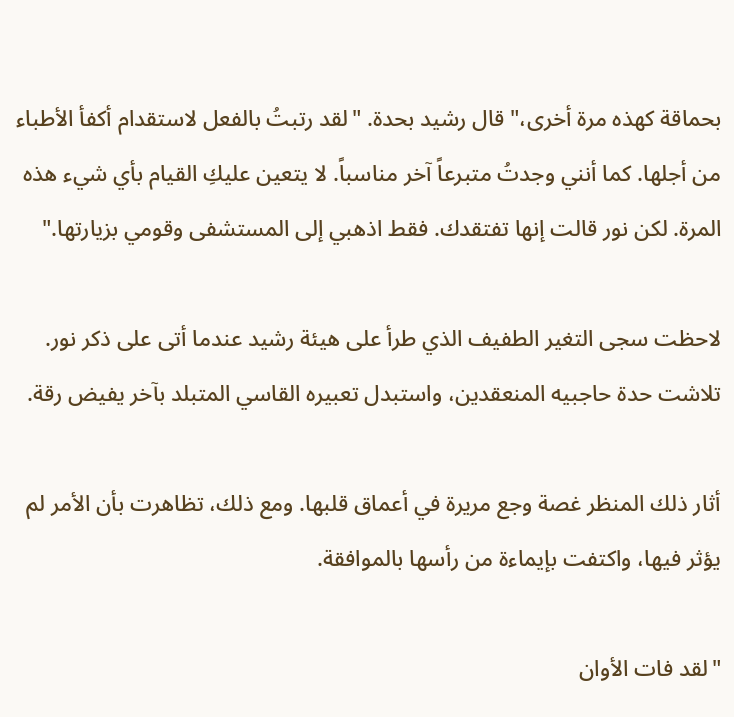بحماقة كهذه مرة أخرى،" قال رشيد بحدة. "لقد رتبتُ بالفعل لاستقدام أكفأ الأطباء من أجلها. كما أنني وجدتُ متبرعاً آخر مناسباً. لا يتعين عليكِ القيام بأي شيء هذه المرة. لكن نور قالت إنها تفتقدك. فقط اذهبي إلى المستشفى وقومي بزيارتها."

لاحظت سجى التغير الطفيف الذي طرأ على هيئة رشيد عندما أتى على ذكر نور. تلاشت حدة حاجبيه المنعقدين، واستبدل تعبيره القاسي المتبلد بآخر يفيض رقة.

أثار ذلك المنظر غصة وجع مريرة في أعماق قلبها. ومع ذلك، تظاهرت بأن الأمر لم يؤثر فيها، واكتفت بإيماءة من رأسها بالموافقة.

"لقد فات الأوان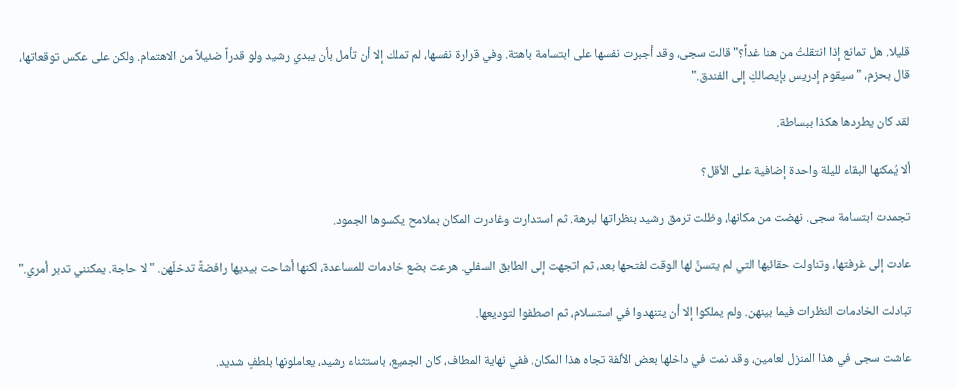قليلا. هل تمانع إذا انتقلتُ من هنا غداً؟" قالت سجى، وقد أجبرت نفسها على ابتسامة باهتة. وفي قرارة نفسها، لم تملك إلا أن تأمل بأن يبدي رشيد ولو قدراً ضئيلاً من الاهتمام. ولكن على عكس توقعاتها، قال بحزم، "سيقوم إدريس بإيصالكِ إلى الفندق."

لقد كان يطردها هكذا ببساطة.

ألا يُمكنها البقاء لليلة واحدة إضافية على الأقل؟

تجمدت ابتسامة سجى. نهضت من مكانها، وظلت ترمق رشيد بنظراتها لبرهة. ثم استدارت وغادرت المكان بملامح يكسوها الجمود.

عادت إلى غرفتها، وتناولت حقائبها التي لم يتسنَّ لها الوقت لفتحها بعد، ثم اتجهت إلى الطابق السفلي. هرعت بضع خادمات للمساعدة، لكنها أشاحت بيديها رافضةً تدخلّهن. "لا حاجة. يمكنني تدبر أمري."

تبادلت الخادمات النظرات فيما بينهن. ولم يملكوا إلا أن يتنهدوا في استسلام، ثم اصطفوا لتوديعها.

عاشت سجى في هذا المنزل لعامين، وقد نمت في داخلها بعض الألفة تجاه هذا المكان. ففي نهاية المطاف، كان الجميع، باستثناء رشيد، يعاملونها بلطفٍ شديد.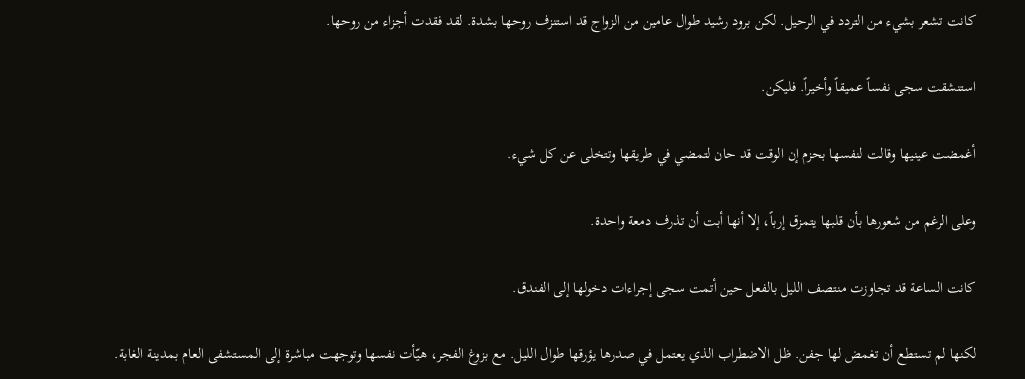كانت تشعر بشيء من التردد في الرحيل. لكن برود رشيد طوال عامين من الزواج قد استنزف روحها بشدة. لقد فقدت أجزاء من روحها.

استنشقت سجى نفساً عميقاً وأخيراً. فليكن.

أغمضت عينيها وقالت لنفسها بحزم إن الوقت قد حان لتمضي في طريقها وتتخلى عن كل شيء.

وعلى الرغم من شعورها بأن قلبها يتمزق إرباً، إلا أنها أبت أن تذرف دمعة واحدة.

كانت الساعة قد تجاوزت منتصف الليل بالفعل حين أتمت سجى إجراءات دخولها إلى الفندق.

لكنها لم تستطع أن تغمض لها جفن. ظل الاضطراب الذي يعتمل في صدرها يؤرقها طوال الليل. مع بزوغ الفجر، هيّأت نفسها وتوجهت مباشرة إلى المستشفى العام بمدينة الغابة.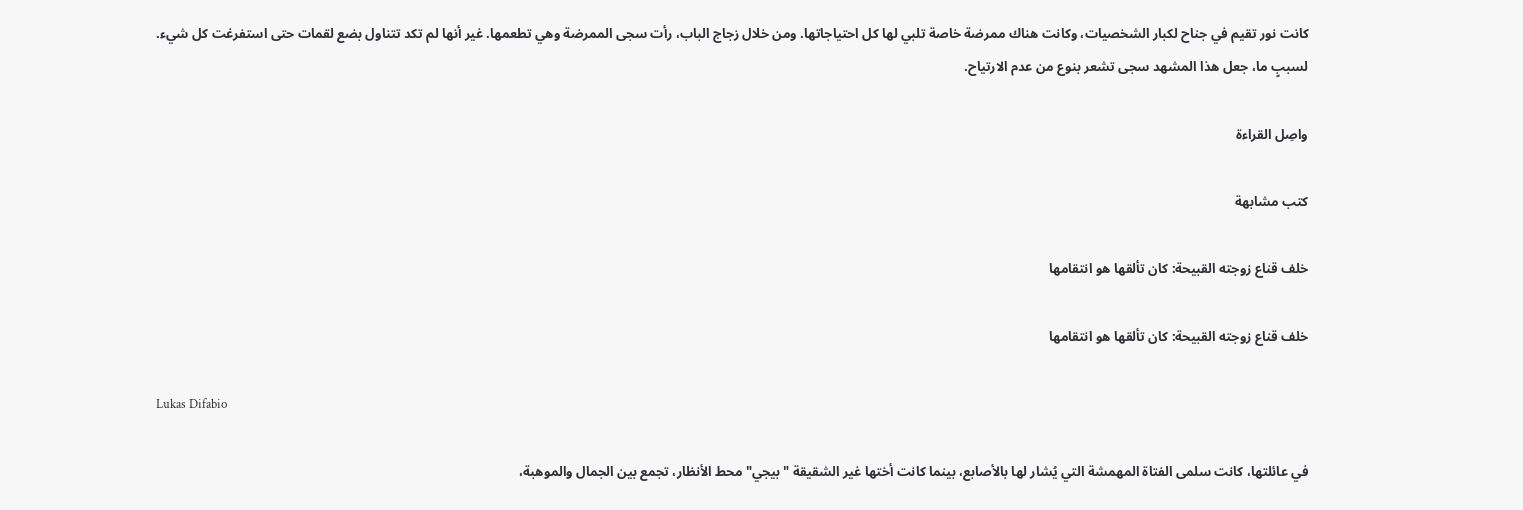كانت نور تقيم في جناح لكبار الشخصيات، وكانت هناك ممرضة خاصة تلبي لها كل احتياجاتها. ومن خلال زجاج الباب، رأت سجى الممرضة وهي تطعمها. غير أنها لم تكد تتناول بضع لقمات حتى استفرغت كل شيء. لسببٍ ما، جعل هذا المشهد سجى تشعر بنوع من عدم الارتياح.

واصِل القراءة

كتب مشابهة

خلف قناع زوجته القبيحة: كان تألقها هو انتقامها

خلف قناع زوجته القبيحة: كان تألقها هو انتقامها

Lukas Difabio

في عائلتها، كانت سلمى الفتاة المهمشة التي يُشار لها بالأصابع، بينما كانت أختها غير الشقيقة "بيجي" محط الأنظار، تجمع بين الجمال والموهبة،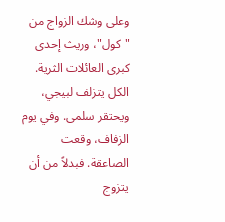وعلى وشك الزواج من "كول"، وريث إحدى كبرى العائلات الثرية. الكل يتزلف لبيجي، ويحتقر سلمى. وفي يوم الزفاف، وقعت الصاعقة. فبدلاً من أن يتزوج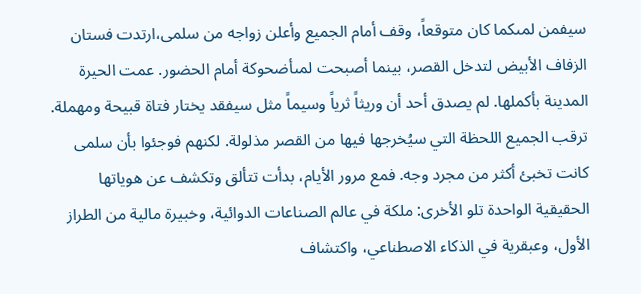سيفمن لمىكما كان متوقعاً، وقف أمام الجميع وأعلن زواجه من سلمى،ارتدت فستان الزفاف الأبيض لتدخل القصر، بينما أصبحت لمىأضحوكة أمام الحضور. عمت الحيرة المدينة بأكملها. لم يصدق أحد أن وريثاً ثرياً وسيماً مثل سيفقد يختار فتاة قبيحة ومهملة. ترقب الجميع اللحظة التي سيُخرجها فيها من القصر مذلولة. لكنهم فوجئوا بأن سلمى كانت تخبئ أكثر من مجرد وجه. فمع مرور الأيام، بدأت تتألق وتكشف عن هوياتها الحقيقية الواحدة تلو الأخرى: ملكة في عالم الصناعات الدوائية، وخبيرة مالية من الطراز الأول، وعبقرية في الذكاء الاصطناعي، واكتشاف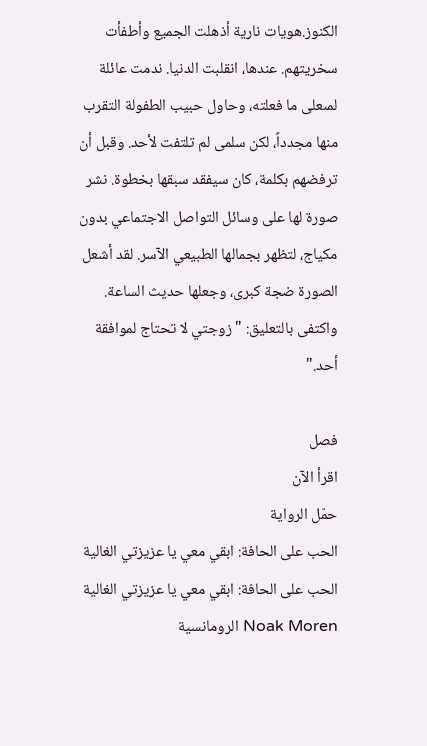الكنوز.هويات نارية أذهلت الجميع وأطفأت سخريتهم. عندها، انقلبت الدنيا. ندمت عائلة لمىعلى ما فعلته، وحاول حبيب الطفولة التقرب منها مجدداً، لكن سلمى لم تلتفت لأحد. وقبل أن ترفضهم بكلمة، كان سيفقد سبقها بخطوة. نشر صورة لها على وسائل التواصل الاجتماعي بدون مكياج، لتظهر بجمالها الطبيعي الآسر. لقد أشعل الصورة ضجة كبرى، وجعلها حديث الساعة. واكتفى بالتعليق: "زوجتي لا تحتاج لموافقة أحد."

فصل
اقرأ الآن
حمّل الرواية
الحب على الحافة: ابقي معي يا عزيزتي الغالية الحب على الحافة: ابقي معي يا عزيزتي الغالية Noak Moren الرومانسية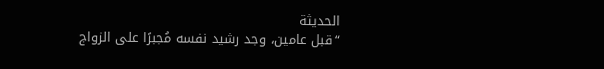الحديثة
“قبل عامين، وجد رشيد نفسه مُجبرًا على الزواج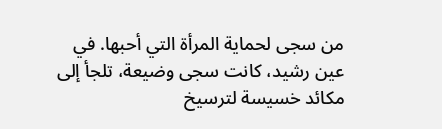من سجى لحماية المرأة التي أحبها. في عين رشيد، كانت سجى وضيعة، تلجأ إلى مكائد خسيسة لترسيخ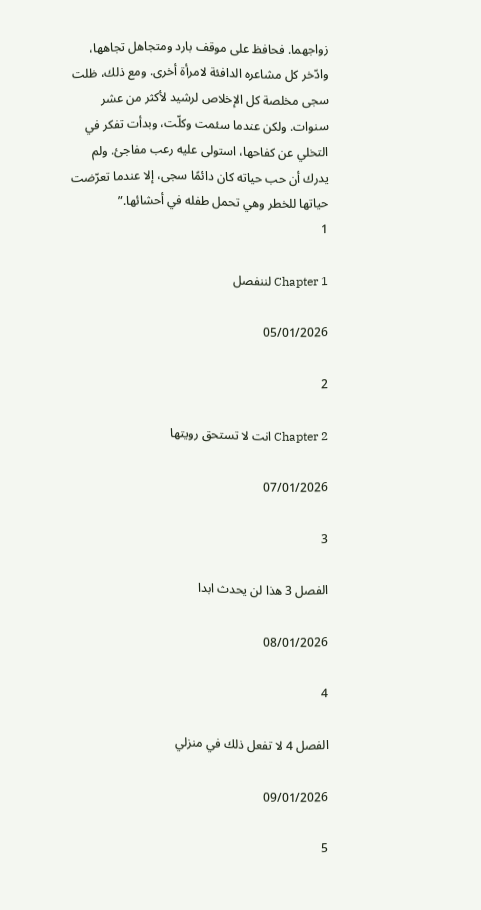زواجهما. فحافظ على موقف بارد ومتجاهل تجاهها، وادّخر كل مشاعره الدافئة لامرأة أخرى. ومع ذلك، ظلت سجى مخلصة كل الإخلاص لرشيد لأكثر من عشر سنوات. ولكن عندما سئمت وكلّت، وبدأت تفكر في التخلي عن كفاحها، استولى عليه رعب مفاجئ. ولم يدرك أن حب حياته كان دائمًا سجى، إلا عندما تعرّضت حياتها للخطر وهي تحمل طفله في أحشائها.”
1

Chapter 1 لننفصل

05/01/2026

2

Chapter 2 انت لا تستحق رويتها

07/01/2026

3

الفصل 3 هذا لن يحدث ابدا

08/01/2026

4

الفصل 4 لا تفعل ذلك في منزلي

09/01/2026

5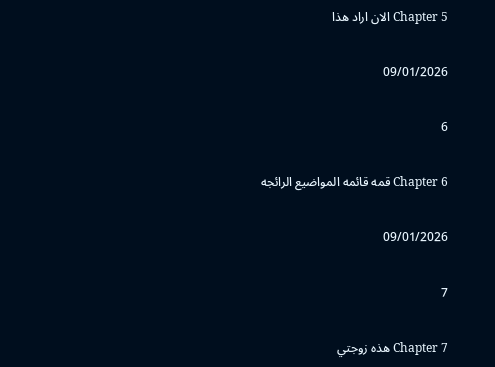Chapter 5 الان اراد هذا

09/01/2026

6

Chapter 6 قمه قائمه المواضيع الرائجه

09/01/2026

7

Chapter 7 هذه زوجتي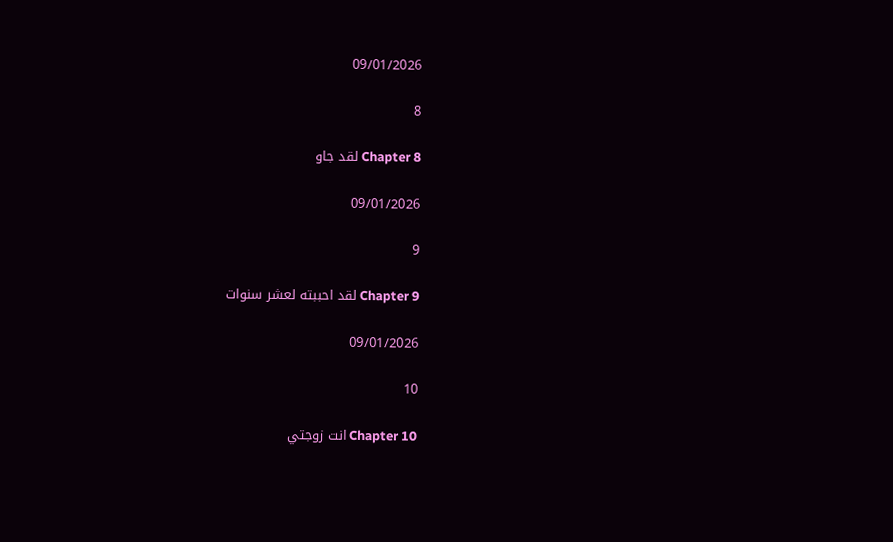09/01/2026

8

Chapter 8 لقد جاو

09/01/2026

9

Chapter 9 لقد احببته لعشر سنوات

09/01/2026

10

Chapter 10 انت زوجتي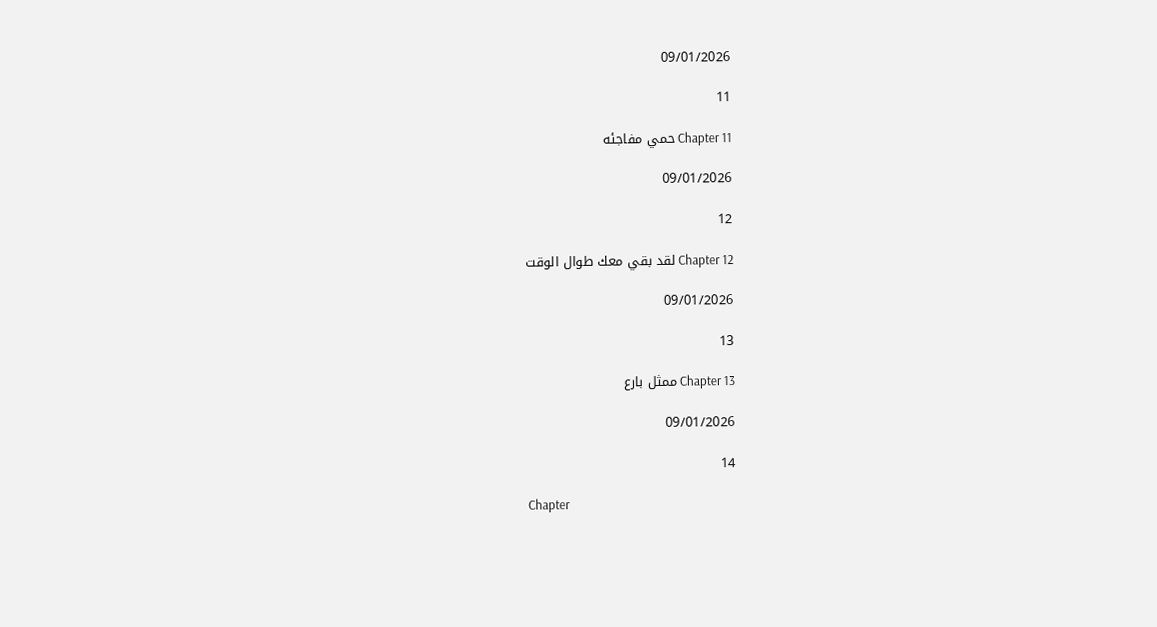09/01/2026

11

Chapter 11 حمي مفاجئه

09/01/2026

12

Chapter 12 لقد بقي معك طوال الوقت

09/01/2026

13

Chapter 13 ممثل بارع

09/01/2026

14

Chapter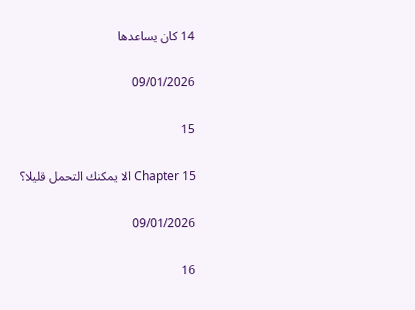14 كان يساعدها

09/01/2026

15

Chapter 15 الا يمكنك التحمل قليلا؟

09/01/2026

16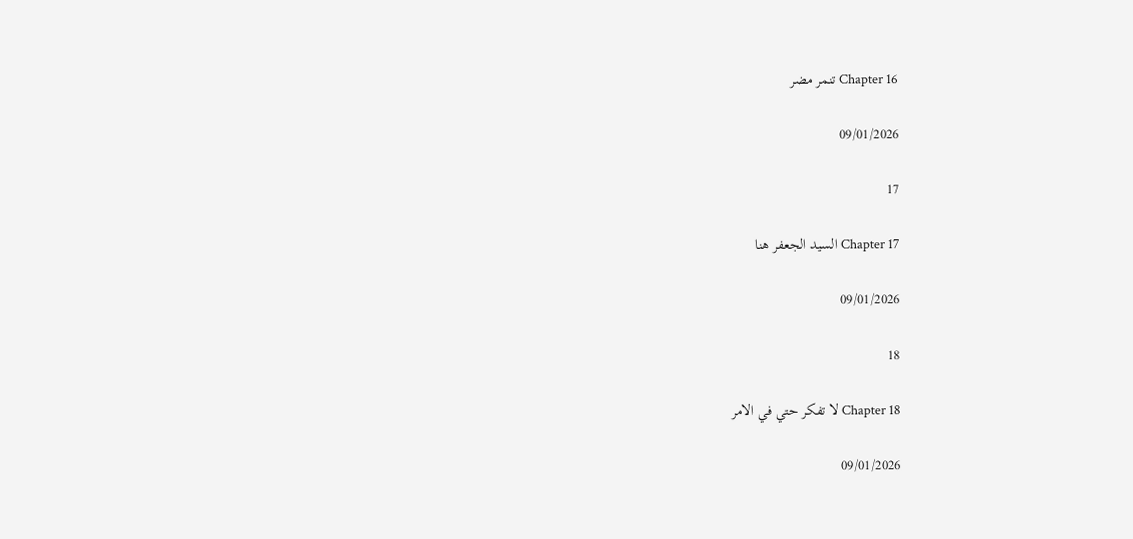Chapter 16 تنمر مضر

09/01/2026

17

Chapter 17 السيد الجعفر هنا

09/01/2026

18

Chapter 18 لا تفكر حتي في الامر

09/01/2026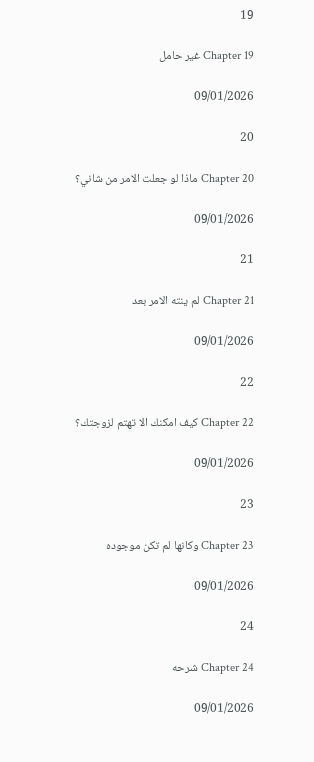19

Chapter 19 غير حامل

09/01/2026

20

Chapter 20 ماذا لو جعلت الامر من شاني؟

09/01/2026

21

Chapter 21 لم ينته الامر بعد

09/01/2026

22

Chapter 22 كيف امكنك الا تهتم لزوجتك؟

09/01/2026

23

Chapter 23 وكانها لم تكن موجوده

09/01/2026

24

Chapter 24 شرحه

09/01/2026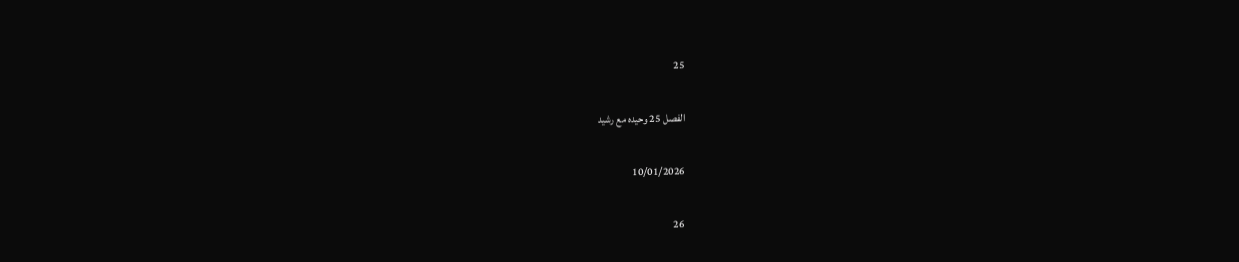25

الفصل 25 وحيده مع رشيد

10/01/2026

26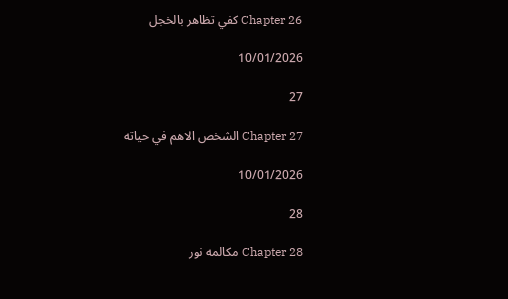Chapter 26 كفي تظاهر بالخجل

10/01/2026

27

Chapter 27 الشخص الاهم في حياته

10/01/2026

28

Chapter 28 مكالمه نور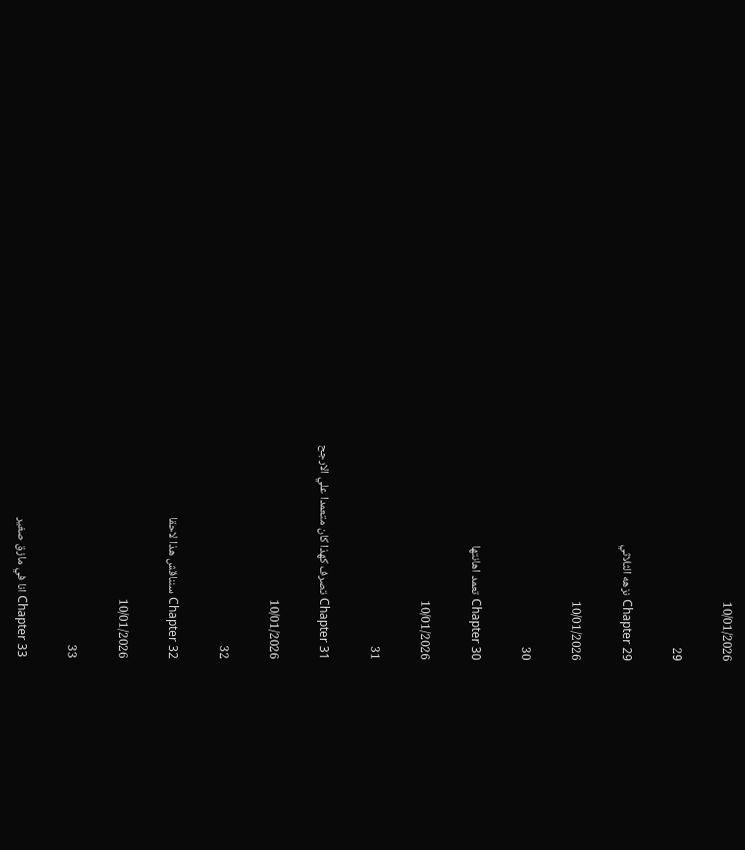10/01/2026

29

Chapter 29 نزهه الثلاثي

10/01/2026

30

Chapter 30 تعمد اهانتها

10/01/2026

31

Chapter 31 تصرف كهذا كان متعمدا علي الارجح

10/01/2026

32

Chapter 32 سنناقش هذا لاحقا

10/01/2026

33

Chapter 33 انا في مازق صغير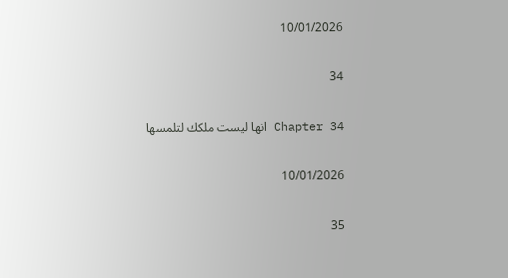10/01/2026

34

Chapter 34 انها ليست ملكك لتلمسها

10/01/2026

35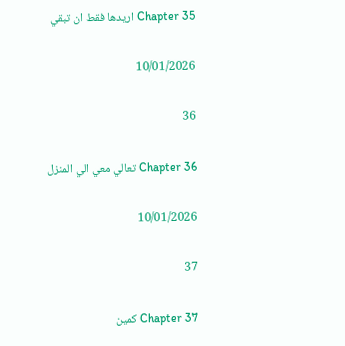Chapter 35 اريدها فقط ان تبقي

10/01/2026

36

Chapter 36 تعالي معي الي المنزل

10/01/2026

37

Chapter 37 كمين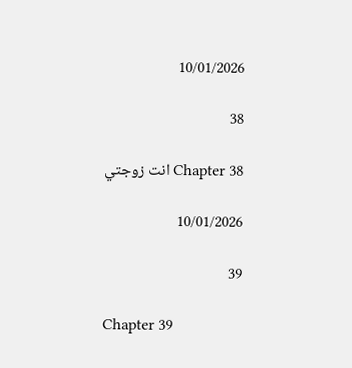10/01/2026

38

Chapter 38 انت زوجتي

10/01/2026

39

Chapter 39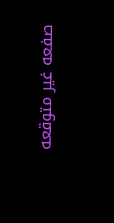صفعه غير متوقعه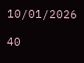10/01/2026

40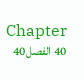Chapter 40 الفصل40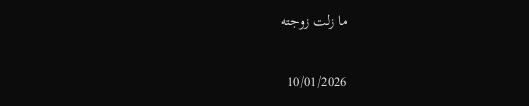ما زلت زوجته

10/01/2026